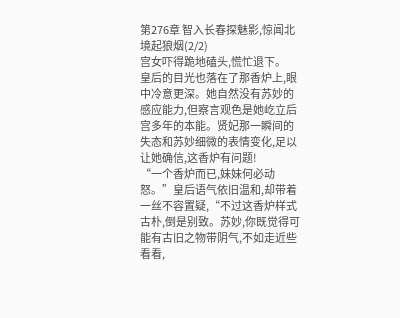第276章 智入长春探魅影,惊闻北境起狼烟(2/2)
宫女吓得跪地磕头,慌忙退下。
皇后的目光也落在了那香炉上,眼中冷意更深。她自然没有苏妙的感应能力,但察言观色是她屹立后宫多年的本能。贤妃那一瞬间的失态和苏妙细微的表情变化,足以让她确信,这香炉有问题!
“一个香炉而已,妹妹何必动怒。”皇后语气依旧温和,却带着一丝不容置疑,“不过这香炉样式古朴,倒是别致。苏妙,你既觉得可能有古旧之物带阴气,不如走近些看看,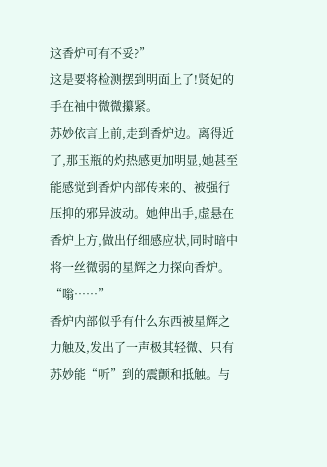这香炉可有不妥?”
这是要将检测摆到明面上了!贤妃的手在袖中微微攥紧。
苏妙依言上前,走到香炉边。离得近了,那玉瓶的灼热感更加明显,她甚至能感觉到香炉内部传来的、被强行压抑的邪异波动。她伸出手,虚悬在香炉上方,做出仔细感应状,同时暗中将一丝微弱的星辉之力探向香炉。
“嗡……”
香炉内部似乎有什么东西被星辉之力触及,发出了一声极其轻微、只有苏妙能“听”到的震颤和抵触。与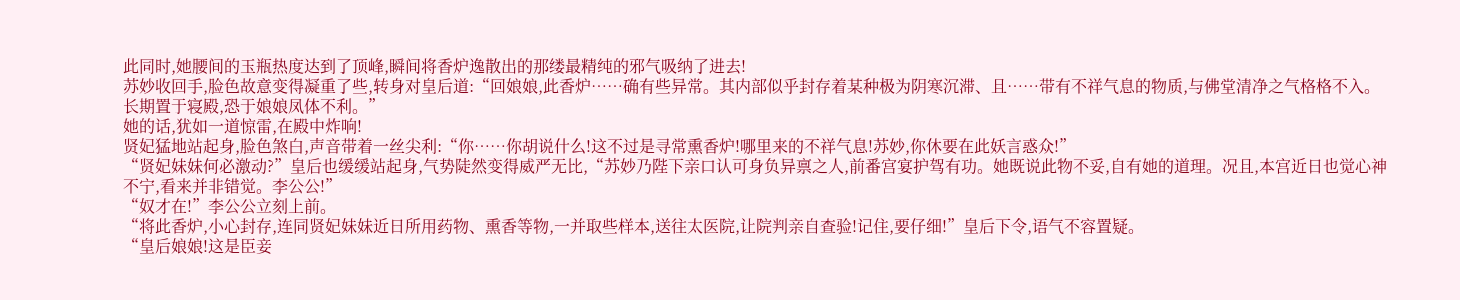此同时,她腰间的玉瓶热度达到了顶峰,瞬间将香炉逸散出的那缕最精纯的邪气吸纳了进去!
苏妙收回手,脸色故意变得凝重了些,转身对皇后道:“回娘娘,此香炉……确有些异常。其内部似乎封存着某种极为阴寒沉滞、且……带有不祥气息的物质,与佛堂清净之气格格不入。长期置于寝殿,恐于娘娘凤体不利。”
她的话,犹如一道惊雷,在殿中炸响!
贤妃猛地站起身,脸色煞白,声音带着一丝尖利:“你……你胡说什么!这不过是寻常熏香炉!哪里来的不祥气息!苏妙,你休要在此妖言惑众!”
“贤妃妹妹何必激动?”皇后也缓缓站起身,气势陡然变得威严无比,“苏妙乃陛下亲口认可身负异禀之人,前番宫宴护驾有功。她既说此物不妥,自有她的道理。况且,本宫近日也觉心神不宁,看来并非错觉。李公公!”
“奴才在!”李公公立刻上前。
“将此香炉,小心封存,连同贤妃妹妹近日所用药物、熏香等物,一并取些样本,送往太医院,让院判亲自查验!记住,要仔细!”皇后下令,语气不容置疑。
“皇后娘娘!这是臣妾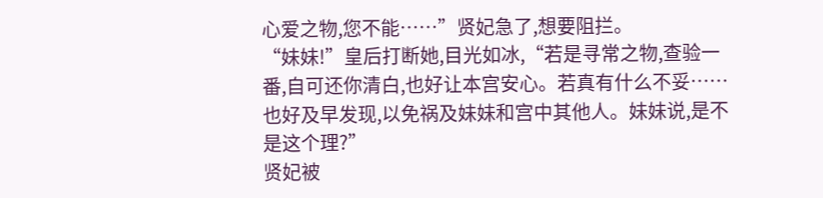心爱之物,您不能……”贤妃急了,想要阻拦。
“妹妹!”皇后打断她,目光如冰,“若是寻常之物,查验一番,自可还你清白,也好让本宫安心。若真有什么不妥……也好及早发现,以免祸及妹妹和宫中其他人。妹妹说,是不是这个理?”
贤妃被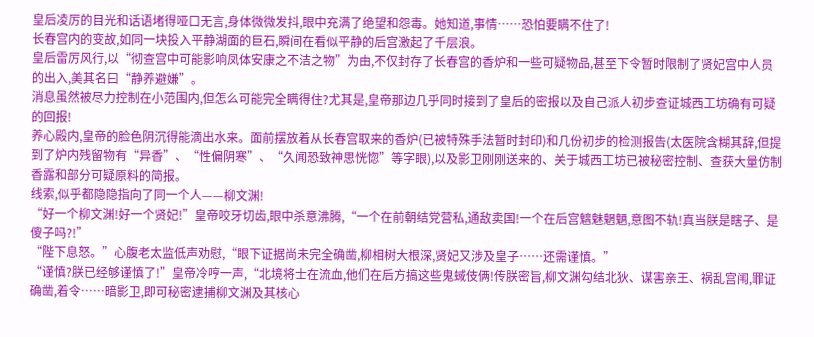皇后凌厉的目光和话语堵得哑口无言,身体微微发抖,眼中充满了绝望和怨毒。她知道,事情……恐怕要瞒不住了!
长春宫内的变故,如同一块投入平静湖面的巨石,瞬间在看似平静的后宫激起了千层浪。
皇后雷厉风行,以“彻查宫中可能影响凤体安康之不洁之物”为由,不仅封存了长春宫的香炉和一些可疑物品,甚至下令暂时限制了贤妃宫中人员的出入,美其名曰“静养避嫌”。
消息虽然被尽力控制在小范围内,但怎么可能完全瞒得住?尤其是,皇帝那边几乎同时接到了皇后的密报以及自己派人初步查证城西工坊确有可疑的回报!
养心殿内,皇帝的脸色阴沉得能滴出水来。面前摆放着从长春宫取来的香炉(已被特殊手法暂时封印)和几份初步的检测报告(太医院含糊其辞,但提到了炉内残留物有“异香”、“性偏阴寒”、“久闻恐致神思恍惚”等字眼),以及影卫刚刚送来的、关于城西工坊已被秘密控制、查获大量仿制香露和部分可疑原料的简报。
线索,似乎都隐隐指向了同一个人——柳文渊!
“好一个柳文渊!好一个贤妃!”皇帝咬牙切齿,眼中杀意沸腾,“一个在前朝结党营私,通敌卖国!一个在后宫魑魅魍魉,意图不轨!真当朕是瞎子、是傻子吗?!”
“陛下息怒。”心腹老太监低声劝慰,“眼下证据尚未完全确凿,柳相树大根深,贤妃又涉及皇子……还需谨慎。”
“谨慎?朕已经够谨慎了!”皇帝冷哼一声,“北境将士在流血,他们在后方搞这些鬼蜮伎俩!传朕密旨,柳文渊勾结北狄、谋害亲王、祸乱宫闱,罪证确凿,着令……暗影卫,即可秘密逮捕柳文渊及其核心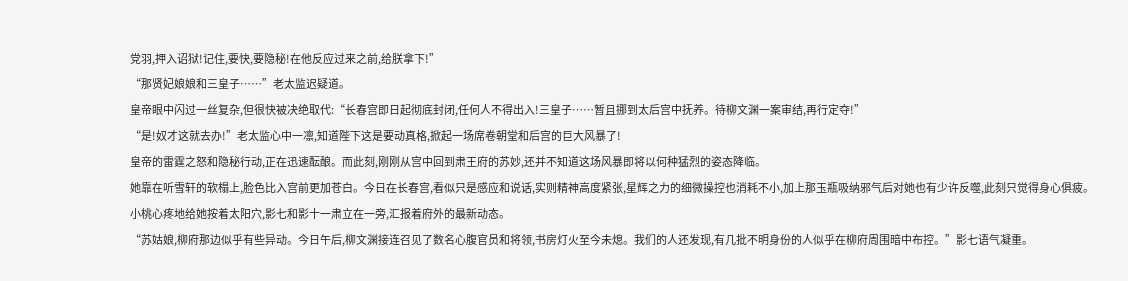党羽,押入诏狱!记住,要快,要隐秘!在他反应过来之前,给朕拿下!”
“那贤妃娘娘和三皇子……”老太监迟疑道。
皇帝眼中闪过一丝复杂,但很快被决绝取代:“长春宫即日起彻底封闭,任何人不得出入!三皇子……暂且挪到太后宫中抚养。待柳文渊一案审结,再行定夺!”
“是!奴才这就去办!”老太监心中一凛,知道陛下这是要动真格,掀起一场席卷朝堂和后宫的巨大风暴了!
皇帝的雷霆之怒和隐秘行动,正在迅速酝酿。而此刻,刚刚从宫中回到肃王府的苏妙,还并不知道这场风暴即将以何种猛烈的姿态降临。
她靠在听雪轩的软榻上,脸色比入宫前更加苍白。今日在长春宫,看似只是感应和说话,实则精神高度紧张,星辉之力的细微操控也消耗不小,加上那玉瓶吸纳邪气后对她也有少许反噬,此刻只觉得身心俱疲。
小桃心疼地给她按着太阳穴,影七和影十一肃立在一旁,汇报着府外的最新动态。
“苏姑娘,柳府那边似乎有些异动。今日午后,柳文渊接连召见了数名心腹官员和将领,书房灯火至今未熄。我们的人还发现,有几批不明身份的人似乎在柳府周围暗中布控。”影七语气凝重。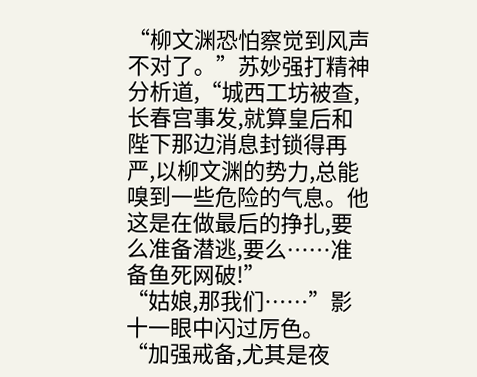“柳文渊恐怕察觉到风声不对了。”苏妙强打精神分析道,“城西工坊被查,长春宫事发,就算皇后和陛下那边消息封锁得再严,以柳文渊的势力,总能嗅到一些危险的气息。他这是在做最后的挣扎,要么准备潜逃,要么……准备鱼死网破!”
“姑娘,那我们……”影十一眼中闪过厉色。
“加强戒备,尤其是夜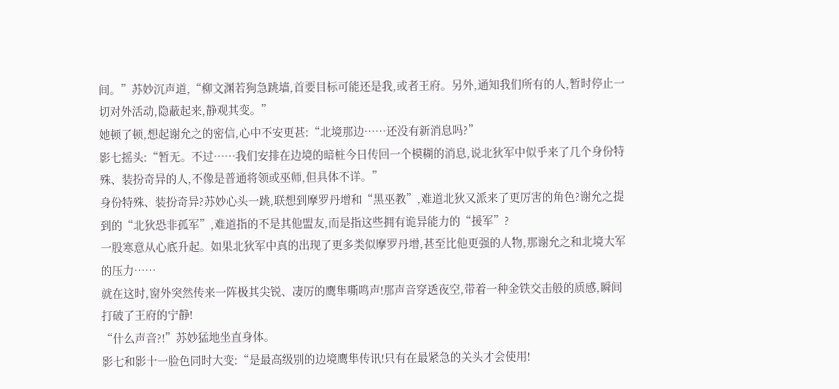间。”苏妙沉声道,“柳文渊若狗急跳墙,首要目标可能还是我,或者王府。另外,通知我们所有的人,暂时停止一切对外活动,隐蔽起来,静观其变。”
她顿了顿,想起谢允之的密信,心中不安更甚:“北境那边……还没有新消息吗?”
影七摇头:“暂无。不过……我们安排在边境的暗桩今日传回一个模糊的消息,说北狄军中似乎来了几个身份特殊、装扮奇异的人,不像是普通将领或巫师,但具体不详。”
身份特殊、装扮奇异?苏妙心头一跳,联想到摩罗丹增和“黑巫教”,难道北狄又派来了更厉害的角色?谢允之提到的“北狄恐非孤军”,难道指的不是其他盟友,而是指这些拥有诡异能力的“援军”?
一股寒意从心底升起。如果北狄军中真的出现了更多类似摩罗丹增,甚至比他更强的人物,那谢允之和北境大军的压力……
就在这时,窗外突然传来一阵极其尖锐、凄厉的鹰隼嘶鸣声!那声音穿透夜空,带着一种金铁交击般的质感,瞬间打破了王府的宁静!
“什么声音?!”苏妙猛地坐直身体。
影七和影十一脸色同时大变:“是最高级别的边境鹰隼传讯!只有在最紧急的关头才会使用!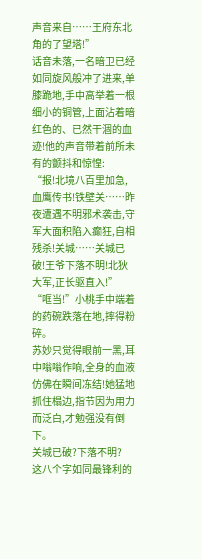声音来自……王府东北角的了望塔!”
话音未落,一名暗卫已经如同旋风般冲了进来,单膝跪地,手中高举着一根细小的铜管,上面沾着暗红色的、已然干涸的血迹!他的声音带着前所未有的颤抖和惊惶:
“报!北境八百里加急,血鹰传书!铁壁关……昨夜遭遇不明邪术袭击,守军大面积陷入癫狂,自相残杀!关城……关城已破!王爷下落不明!北狄大军,正长驱直入!”
“哐当!”小桃手中端着的药碗跌落在地,摔得粉碎。
苏妙只觉得眼前一黑,耳中嗡嗡作响,全身的血液仿佛在瞬间冻结!她猛地抓住榻边,指节因为用力而泛白,才勉强没有倒下。
关城已破?下落不明?
这八个字如同最锋利的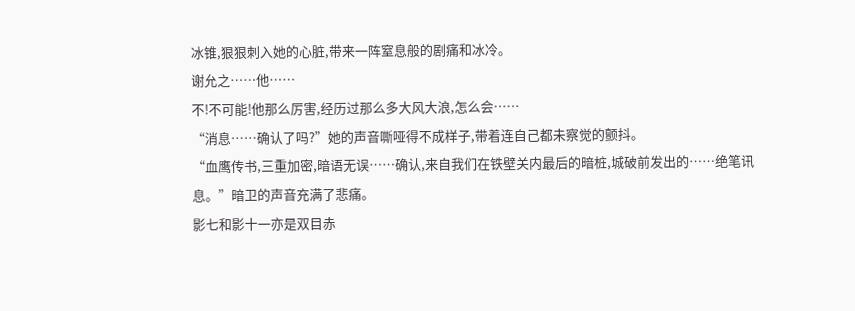冰锥,狠狠刺入她的心脏,带来一阵窒息般的剧痛和冰冷。
谢允之……他……
不!不可能!他那么厉害,经历过那么多大风大浪,怎么会……
“消息……确认了吗?”她的声音嘶哑得不成样子,带着连自己都未察觉的颤抖。
“血鹰传书,三重加密,暗语无误……确认,来自我们在铁壁关内最后的暗桩,城破前发出的……绝笔讯息。”暗卫的声音充满了悲痛。
影七和影十一亦是双目赤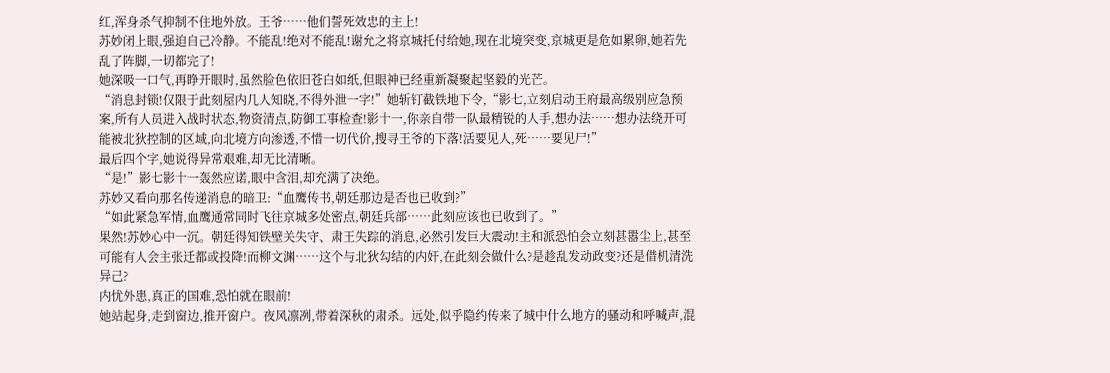红,浑身杀气抑制不住地外放。王爷……他们誓死效忠的主上!
苏妙闭上眼,强迫自己冷静。不能乱!绝对不能乱!谢允之将京城托付给她,现在北境突变,京城更是危如累卵,她若先乱了阵脚,一切都完了!
她深吸一口气,再睁开眼时,虽然脸色依旧苍白如纸,但眼神已经重新凝聚起坚毅的光芒。
“消息封锁!仅限于此刻屋内几人知晓,不得外泄一字!”她斩钉截铁地下令,“影七,立刻启动王府最高级别应急预案,所有人员进入战时状态,物资清点,防御工事检查!影十一,你亲自带一队最精锐的人手,想办法……想办法绕开可能被北狄控制的区域,向北境方向渗透,不惜一切代价,搜寻王爷的下落!活要见人,死……要见尸!”
最后四个字,她说得异常艰难,却无比清晰。
“是!”影七影十一轰然应诺,眼中含泪,却充满了决绝。
苏妙又看向那名传递消息的暗卫:“血鹰传书,朝廷那边是否也已收到?”
“如此紧急军情,血鹰通常同时飞往京城多处密点,朝廷兵部……此刻应该也已收到了。”
果然!苏妙心中一沉。朝廷得知铁壁关失守、肃王失踪的消息,必然引发巨大震动!主和派恐怕会立刻甚嚣尘上,甚至可能有人会主张迁都或投降!而柳文渊……这个与北狄勾结的内奸,在此刻会做什么?是趁乱发动政变?还是借机清洗异己?
内忧外患,真正的国难,恐怕就在眼前!
她站起身,走到窗边,推开窗户。夜风凛冽,带着深秋的肃杀。远处,似乎隐约传来了城中什么地方的骚动和呼喊声,混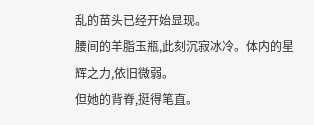乱的苗头已经开始显现。
腰间的羊脂玉瓶,此刻沉寂冰冷。体内的星辉之力,依旧微弱。
但她的背脊,挺得笔直。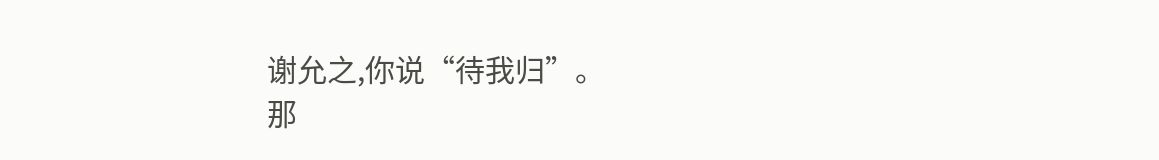谢允之,你说“待我归”。
那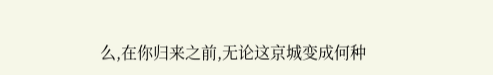么,在你归来之前,无论这京城变成何种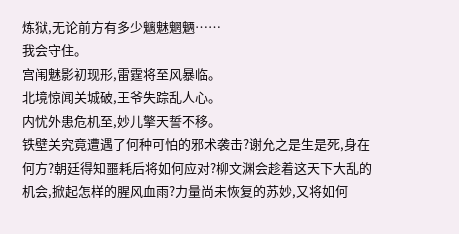炼狱,无论前方有多少魑魅魍魉……
我会守住。
宫闱魅影初现形,雷霆将至风暴临。
北境惊闻关城破,王爷失踪乱人心。
内忧外患危机至,妙儿擎天誓不移。
铁壁关究竟遭遇了何种可怕的邪术袭击?谢允之是生是死,身在何方?朝廷得知噩耗后将如何应对?柳文渊会趁着这天下大乱的机会,掀起怎样的腥风血雨?力量尚未恢复的苏妙,又将如何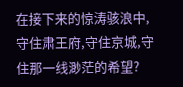在接下来的惊涛骇浪中,守住肃王府,守住京城,守住那一线渺茫的希望?